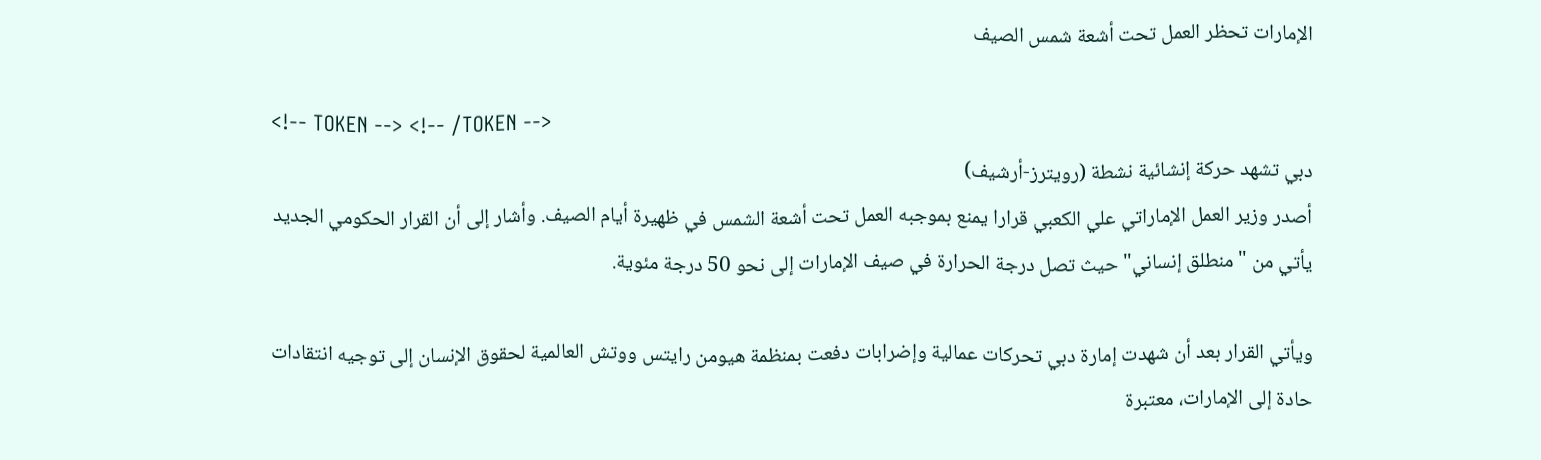الإمارات تحظر العمل تحت أشعة شمس الصيف

<!-- TOKEN --> <!-- /TOKEN -->
دبي تشهد حركة إنشائية نشطة (رويترز-أرشيف)
أصدر وزير العمل الإماراتي علي الكعبي قرارا يمنع بموجبه العمل تحت أشعة الشمس في ظهيرة أيام الصيف. وأشار إلى أن القرار الحكومي الجديد يأتي من "منطلق إنساني" حيث تصل درجة الحرارة في صيف الإمارات إلى نحو 50 درجة مئوية.

ويأتي القرار بعد أن شهدت إمارة دبي تحركات عمالية وإضرابات دفعت بمنظمة هيومن رايتس ووتش العالمية لحقوق الإنسان إلى توجيه انتقادات حادة إلى الإمارات، معتبرة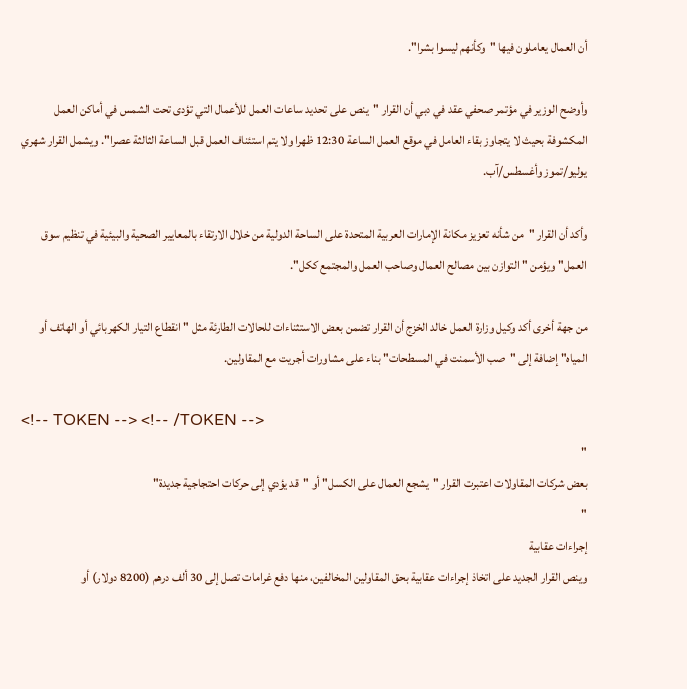أن العمال يعاملون فيها "وكأنهم ليسوا بشرا".

وأوضح الوزير في مؤتمر صحفي عقد في دبي أن القرار "ينص على تحديد ساعات العمل للأعمال التي تؤدى تحت الشمس في أماكن العمل المكشوفة بحيث لا يتجاوز بقاء العامل في موقع العمل الساعة 12:30 ظهرا ولا يتم استئناف العمل قبل الساعة الثالثة عصرا". ويشمل القرار شهري يوليو/تموز وأغسطس/آب.

وأكد أن القرار "من شأنه تعزيز مكانة الإمارات العربية المتحدة على الساحة الدولية من خلال الارتقاء بالمعايير الصحية والبيئية في تنظيم سوق العمل" ويؤمن "التوازن بين مصالح العمال وصاحب العمل والمجتمع ككل".

من جهة أخرى أكد وكيل وزارة العمل خالد الخزج أن القرار تضمن بعض الاستثناءات للحالات الطارئة مثل "انقطاع التيار الكهربائي أو الهاتف أو المياه" إضافة إلى "صب الأسمنت في المسطحات" بناء على مشاورات أجريت مع المقاولين.

<!-- TOKEN --> <!-- /TOKEN -->
"
بعض شركات المقاولات اعتبرت القرار "يشجع العمال على الكسل" أو "قد يؤدي إلى حركات احتجاجية جديدة"
"
إجراءات عقابية
وينص القرار الجديد على اتخاذ إجراءات عقابية بحق المقاولين المخالفين، منها دفع غرامات تصل إلى 30 ألف درهم (8200 دولار) أو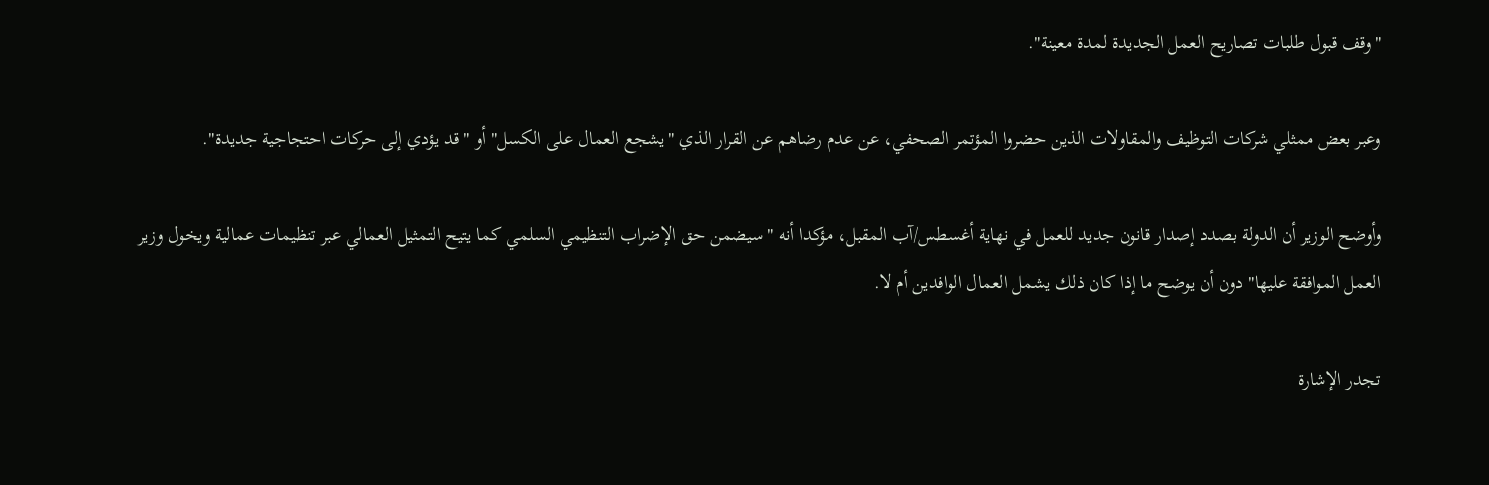"وقف قبول طلبات تصاريح العمل الجديدة لمدة معينة".

وعبر بعض ممثلي شركات التوظيف والمقاولات الذين حضروا المؤتمر الصحفي، عن عدم رضاهم عن القرار الذي "يشجع العمال على الكسل" أو "قد يؤدي إلى حركات احتجاجية جديدة".

وأوضح الوزير أن الدولة بصدد إصدار قانون جديد للعمل في نهاية أغسطس/آب المقبل، مؤكدا أنه "سيضمن حق الإضراب التنظيمي السلمي كما يتيح التمثيل العمالي عبر تنظيمات عمالية ويخول وزير العمل الموافقة عليها" دون أن يوضح ما إذا كان ذلك يشمل العمال الوافدين أم لا.

تجدر الإشارة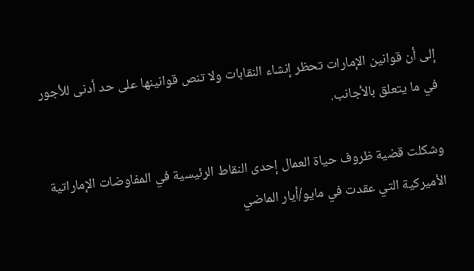إلى أن قوانين الإمارات تحظر إنشاء النقابات ولا تنص قوانينها على حد أدنى للأجور في ما يتعلق بالأجانب.

وشكلت قضية ظروف حياة العمال إحدى النقاط الرئيسية في المفاوضات الإماراتية الأميركية التي عقدت في مايو/أيار الماضي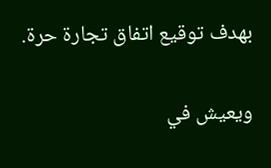بهدف توقيع اتفاق تجارة حرة.

ويعيش في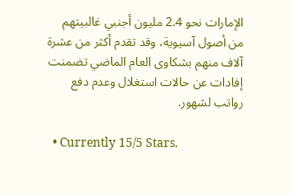الإمارات نحو 2.4 مليون أجنبي غالبيتهم من أصول آسيوية، وقد تقدم أكثر من عشرة آلاف منهم بشكاوى العام الماضي تضمنت إفادات عن حالات استغلال وعدم دفع رواتب لشهور.

  • Currently 15/5 Stars.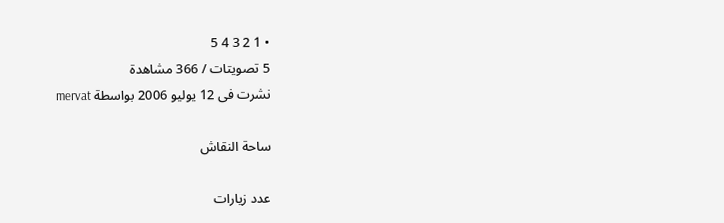• 1 2 3 4 5
5 تصويتات / 366 مشاهدة
نشرت فى 12 يوليو 2006 بواسطة mervat

ساحة النقاش

عدد زيارات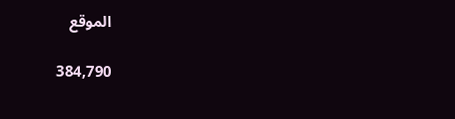الموقع

384,790